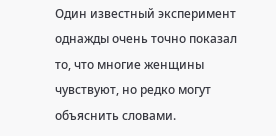Один известный эксперимент однажды очень точно показал то, что многие женщины чувствуют, но редко могут объяснить словами.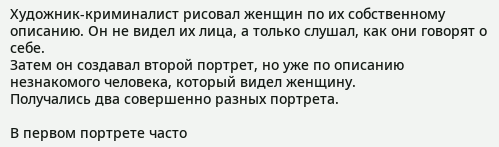Художник-криминалист рисовал женщин по их собственному описанию. Он не видел их лица, а только слушал, как они говорят о себе.
Затем он создавал второй портрет, но уже по описанию незнакомого человека, который видел женщину.
Получались два совершенно разных портрета.

В первом портрете часто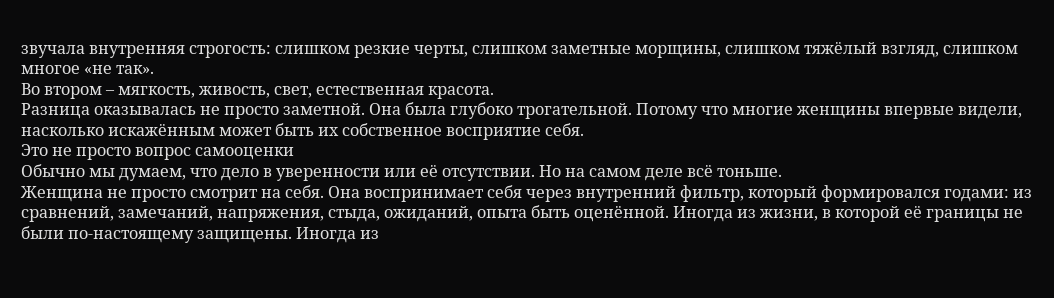звучала внутренняя строгость: слишком резкие черты, слишком заметные морщины, слишком тяжёлый взгляд, слишком многое «не так».
Во втором – мягкость, живость, свет, естественная красота.
Разница оказывалась не просто заметной. Она была глубоко трогательной. Потому что многие женщины впервые видели, насколько искажённым может быть их собственное восприятие себя.
Это не просто вопрос самооценки
Обычно мы думаем, что дело в уверенности или её отсутствии. Но на самом деле всё тоньше.
Женщина не просто смотрит на себя. Она воспринимает себя через внутренний фильтр, который формировался годами: из сравнений, замечаний, напряжения, стыда, ожиданий, опыта быть оценённой. Иногда из жизни, в которой её границы не были по-настоящему защищены. Иногда из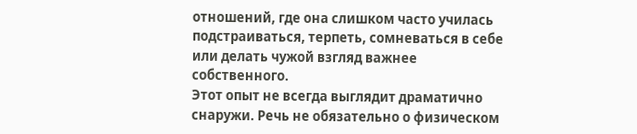отношений, где она слишком часто училась подстраиваться, терпеть, сомневаться в себе или делать чужой взгляд важнее собственного.
Этот опыт не всегда выглядит драматично снаружи. Речь не обязательно о физическом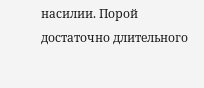насилии. Порой достаточно длительного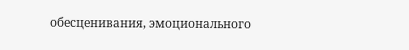обесценивания, эмоционального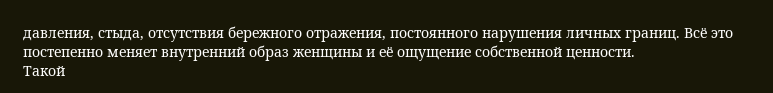давления, стыда, отсутствия бережного отражения, постоянного нарушения личных границ. Всё это постепенно меняет внутренний образ женщины и её ощущение собственной ценности.
Такой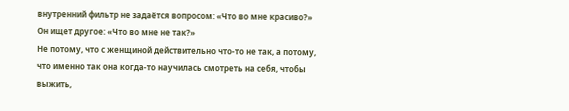внутренний фильтр не задаётся вопросом: «Что во мне красиво?»
Он ищет другое: «Что во мне не так?»
Не потому, что с женщиной действительно что-то не так, а потому, что именно так она когда-то научилась смотреть на себя, чтобы выжить,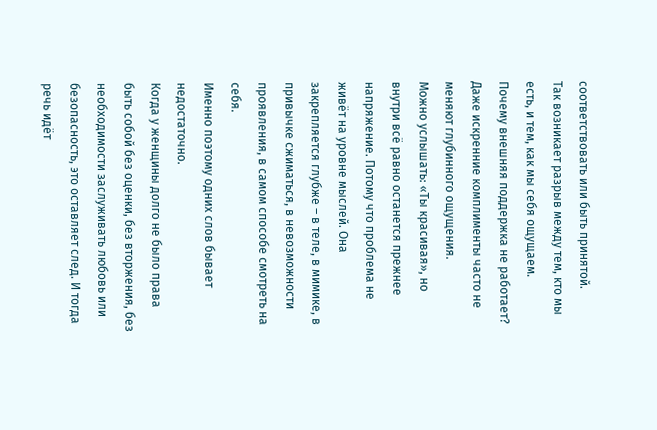соответствовать или быть принятой.
Так возникает разрыв между тем, кто мы есть, и тем, как мы себя ощущаем.
Почему внешняя поддержка не работает?
Даже искренние комплименты часто не меняют глубинного ощущения.
Можно услышать: «Ты красивая», но внутри всё равно останется прежнее напряжение. Потому что проблема не живёт на уровне мыслей. Она закрепляется глубже – в теле, в мимике, в привычке сжиматься, в невозможности проявления, в самом способе смотреть на себя.
Именно поэтому одних слов бывает недостаточно.
Когда у женщины долго не было права быть собой без оценки, без вторжения, без необходимости заслуживать любовь или безопасность, это оставляет след. И тогда речь идёт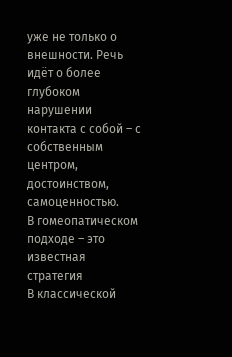уже не только о внешности. Речь идёт о более глубоком нарушении контакта с собой – с собственным центром, достоинством, самоценностью.
В гомеопатическом подходе – это известная стратегия
В классической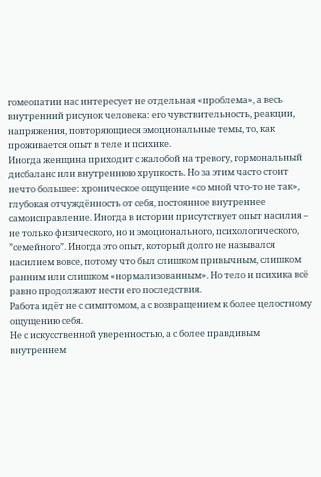гомеопатии нас интересует не отдельная «проблема», а весь внутренний рисунок человека: его чувствительность, реакции, напряжения, повторяющиеся эмоциональные темы, то, как проживается опыт в теле и психике.
Иногда женщина приходит с жалобой на тревогу, гормональный дисбаланс или внутреннюю хрупкость. Но за этим часто стоит нечто большее: хроническое ощущение «со мной что-то не так», глубокая отчуждённость от себя, постоянное внутреннее самоисправление. Иногда в истории присутствует опыт насилия – не только физического, но и эмоционального, психологического, ”семейного”. Иногда это опыт, который долго не назывался насилием вовсе, потому что был слишком привычным, слишком ранним или слишком «нормализованным». Но тело и психика всё равно продолжают нести его последствия.
Работа идёт не с симптомом, а с возвращением к более целостному ощущению себя.
Не с искусственной уверенностью, а с более правдивым внутреннем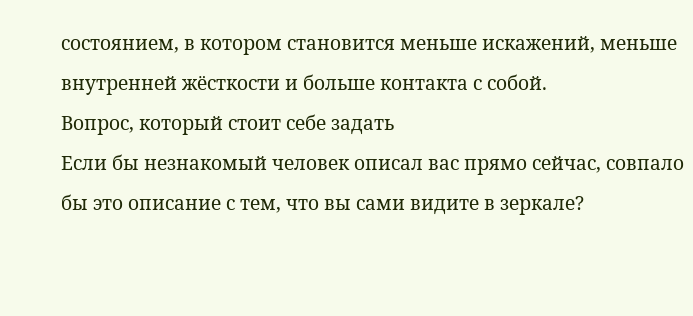состоянием, в котором становится меньше искажений, меньше внутренней жёсткости и больше контакта с собой.
Вопрос, который стоит себе задать
Если бы незнакомый человек описал вас прямо сейчас, совпало бы это описание с тем, что вы сами видите в зеркале?